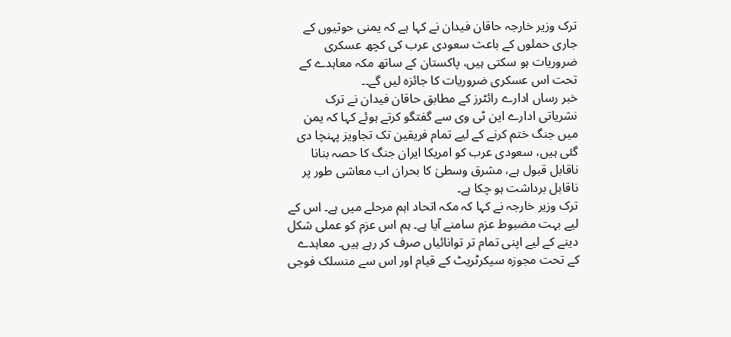ترک وزیر خارجہ حاقان فیدان نے کہا ہے کہ یمنی حوثیوں کے جاری حملوں کے باعث سعودی عرب کی کچھ عسکری ضروریات ہو سکتی ہیں، پاکستان کے ساتھ مکہ معاہدے کے تحت اس عسکری ضروریات کا جائزہ لیں گے۔۔
خبر رساں ادارے رائٹرز کے مطابق حاقان فیدان نے ترک نشریاتی ادارے این ٹی وی سے گفتگو کرتے ہوئے کہا کہ یمن میں جنگ ختم کرنے کے لیے تمام فریقین تک تجاویز پہنچا دی گئی ہیں، سعودی عرب کو امریکا ایران جنگ کا حصہ بنانا ناقابل قبول ہے، مشرق وسطیٰ کا بحران اب معاشی طور پر ناقابل برداشت ہو چکا ہے۔
ترک وزیر خارجہ نے کہا کہ مکہ اتحاد اہم مرحلے میں ہے۔ اس کے لیے بہت مضبوط عزم سامنے آیا ہے۔ ہم اس عزم کو عملی شکل دینے کے لیے اپنی تمام تر توانائیاں صرف کر رہے ہیں۔ معاہدے کے تحت مجوزہ سیکرٹریٹ کے قیام اور اس سے منسلک فوجی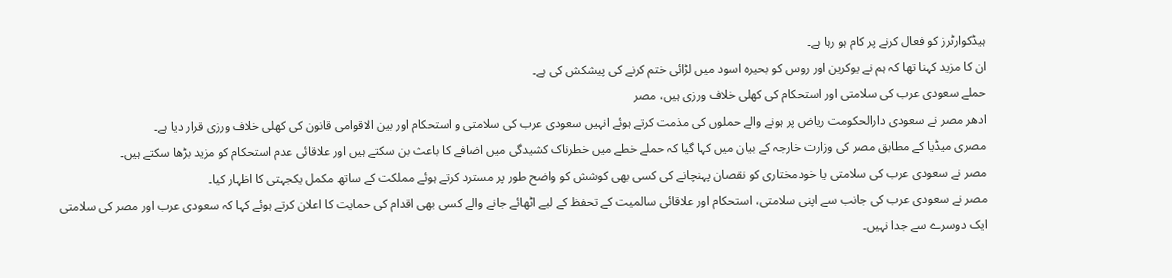ہیڈکوارٹرز کو فعال کرنے پر کام ہو رہا ہے۔
ان کا مزید کہنا تھا کہ ہم نے یوکرین اور روس کو بحیرہ اسود میں لڑائی ختم کرنے کی پیشکش کی ہے۔
حملے سعودی عرب کی سلامتی اور استحکام کی کھلی خلاف ورزی ہیں، مصر
ادھر مصر نے سعودی دارالحکومت ریاض پر ہونے والے حملوں کی مذمت کرتے ہوئے انہیں سعودی عرب کی سلامتی و استحکام اور بین الاقوامی قانون کی کھلی خلاف ورزی قرار دیا ہے۔
مصری میڈیا کے مطابق مصر کی وزارت خارجہ کے بیان میں کہا گیا کہ حملے خطے میں خطرناک کشیدگی میں اضافے کا باعث بن سکتے ہیں اور علاقائی عدم استحکام کو مزید بڑھا سکتے ہیں۔
مصر نے سعودی عرب کی سلامتی یا خودمختاری کو نقصان پہنچانے کی کسی بھی کوشش کو واضح طور پر مسترد کرتے ہوئے مملکت کے ساتھ مکمل یکجہتی کا اظہار کیا۔
مصر نے سعودی عرب کی جانب سے اپنی سلامتی، استحکام اور علاقائی سالمیت کے تحفظ کے لیے اٹھائے جانے والے کسی بھی اقدام کی حمایت کا اعلان کرتے ہوئے کہا کہ سعودی عرب اور مصر کی سلامتی ایک دوسرے سے جدا نہیں۔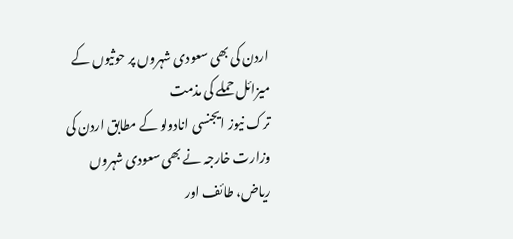اردن کی بھی سعودی شہروں پر حوثیوں کے میزائل حملے کی مذمت
ترک نیوز ایجنسی انادولو کے مطابق اردن کی وزارت خارجہ نے بھی سعودی شہروں ریاض، طائف اور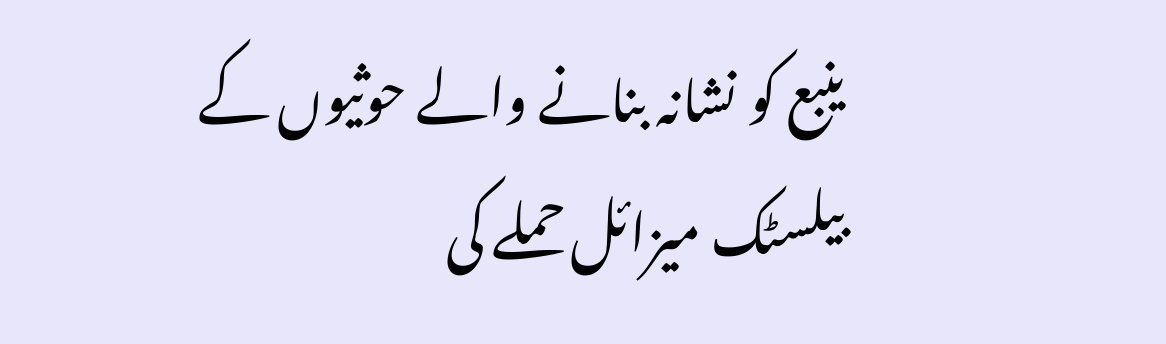ینبع کو نشانہ بنانے والے حوثیوں کے بیلسٹک میزائل حملے کی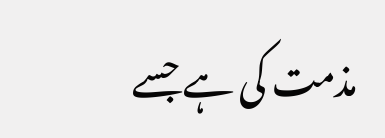مذمت کی ہے جسے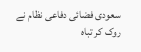سعودی فضائی دفاعی نظام نے روک کر تباہ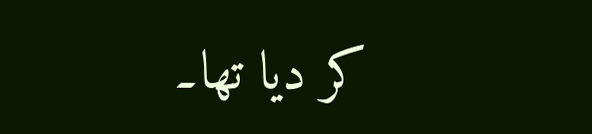کر دیا تھا۔